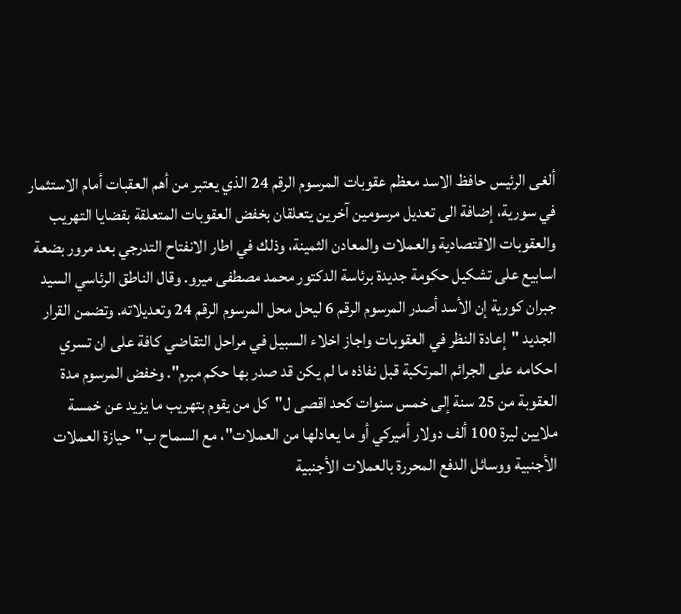ألغى الرئيس حافظ الاسد معظم عقوبات المرسوم الرقم 24 الذي يعتبر من أهم العقبات أمام الاستثمار في سورية، إضافة الى تعديل مرسومين آخرين يتعلقان بخفض العقوبات المتعلقة بقضايا التهريب والعقوبات الاقتصادية والعملات والمعادن الثمينة، وذلك في اطار الانفتاح التدرجي بعد مرور بضعة اسابيع على تشكيل حكومة جديدة برئاسة الدكتور محمد مصطفى ميرو. وقال الناطق الرئاسي السيد جبران كورية إن الأسد أصدر المرسوم الرقم 6 ليحل محل المرسوم الرقم 24 وتعديلاته. وتضمن القرار الجديد "إعادة النظر في العقوبات واجاز اخلاء السبيل في مراحل التقاضي كافة على ان تسري احكامه على الجرائم المرتكبة قبل نفاذه ما لم يكن قد صدر بها حكم مبرم". وخفض المرسوم مدة العقوبة من 25 سنة إلى خمس سنوات كحد اقصى ل"كل من يقوم بتهريب ما يزيد عن خمسة ملايين ليرة 100 ألف دولار أميركي أو ما يعادلها من العملات"، مع السماح ب"حيازة العملات الأجنبية ووسائل الدفع المحررة بالعملات الأجنبية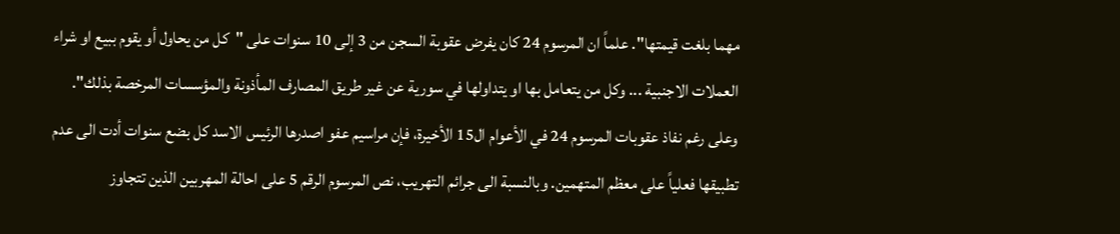مهما بلغت قيمتها". علماً ان المرسوم 24 كان يفرض عقوبة السجن من 3 إلى 10 سنوات على "كل من يحاول أو يقوم ببيع او شراء العملات الاجنبية ... وكل من يتعامل بها او يتداولها في سورية عن غير طريق المصارف المأذونة والمؤسسات المرخصة بذلك". وعلى رغم نفاذ عقوبات المرسوم 24 في الأعوام ال15 الأخيرة، فإن مراسيم عفو اصدرها الرئيس الاسد كل بضع سنوات أدت الى عدم تطبيقها فعلياً على معظم المتهمين. وبالنسبة الى جرائم التهريب، نص المرسوم الرقم 5 على احالة المهربين الذين تتجاوز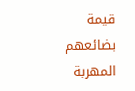قيمة بضائعهم المهربة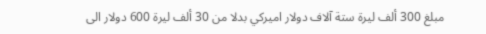مبلغ 300 ألف ليرة ستة آلاف دولار اميركي بدلا من 30 ألف ليرة 600 دولار الى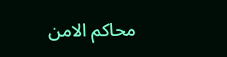محاكم الامن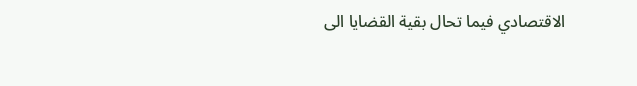الاقتصادي فيما تحال بقية القضايا الى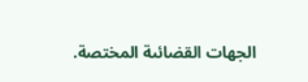الجهات القضائىة المختصة.